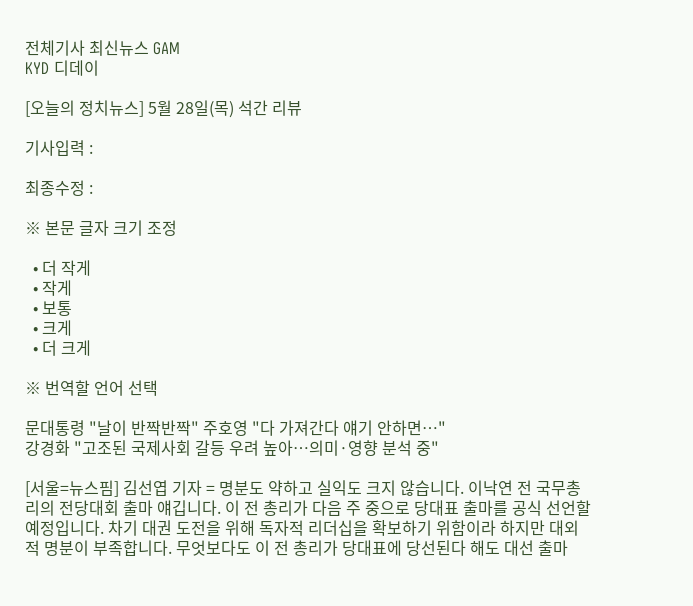전체기사 최신뉴스 GAM
KYD 디데이

[오늘의 정치뉴스] 5월 28일(목) 석간 리뷰

기사입력 :

최종수정 :

※ 본문 글자 크기 조정

  • 더 작게
  • 작게
  • 보통
  • 크게
  • 더 크게

※ 번역할 언어 선택

문대통령 "날이 반짝반짝" 주호영 "다 가져간다 얘기 안하면…"
강경화 "고조된 국제사회 갈등 우려 높아…의미·영향 분석 중"

[서울=뉴스핌] 김선엽 기자 = 명분도 약하고 실익도 크지 않습니다. 이낙연 전 국무총리의 전당대회 출마 얘깁니다. 이 전 총리가 다음 주 중으로 당대표 출마를 공식 선언할 예정입니다. 차기 대권 도전을 위해 독자적 리더십을 확보하기 위함이라 하지만 대외적 명분이 부족합니다. 무엇보다도 이 전 총리가 당대표에 당선된다 해도 대선 출마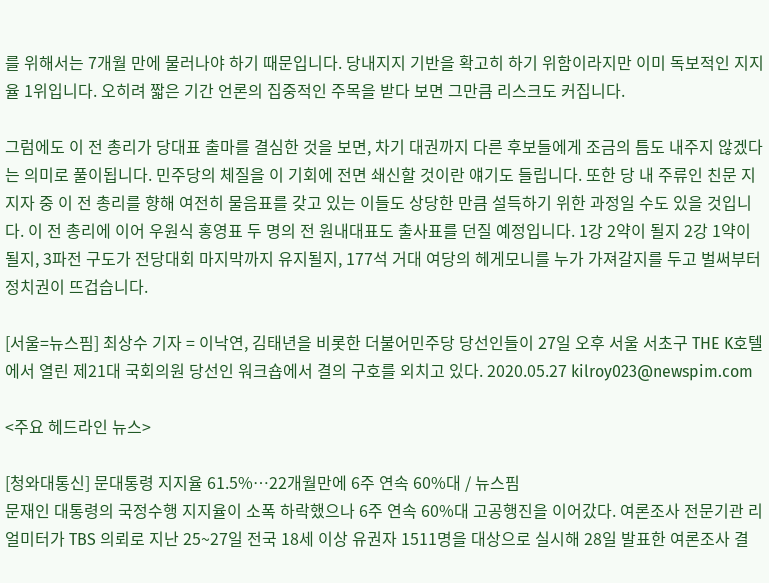를 위해서는 7개월 만에 물러나야 하기 때문입니다. 당내지지 기반을 확고히 하기 위함이라지만 이미 독보적인 지지율 1위입니다. 오히려 짧은 기간 언론의 집중적인 주목을 받다 보면 그만큼 리스크도 커집니다.

그럼에도 이 전 총리가 당대표 출마를 결심한 것을 보면, 차기 대권까지 다른 후보들에게 조금의 틈도 내주지 않겠다는 의미로 풀이됩니다. 민주당의 체질을 이 기회에 전면 쇄신할 것이란 얘기도 들립니다. 또한 당 내 주류인 친문 지지자 중 이 전 총리를 향해 여전히 물음표를 갖고 있는 이들도 상당한 만큼 설득하기 위한 과정일 수도 있을 것입니다. 이 전 총리에 이어 우원식 홍영표 두 명의 전 원내대표도 출사표를 던질 예정입니다. 1강 2약이 될지 2강 1약이 될지, 3파전 구도가 전당대회 마지막까지 유지될지, 177석 거대 여당의 헤게모니를 누가 가져갈지를 두고 벌써부터 정치권이 뜨겁습니다.

[서울=뉴스핌] 최상수 기자 = 이낙연, 김태년을 비롯한 더불어민주당 당선인들이 27일 오후 서울 서초구 THE K호텔에서 열린 제21대 국회의원 당선인 워크숍에서 결의 구호를 외치고 있다. 2020.05.27 kilroy023@newspim.com

<주요 헤드라인 뉴스>

[청와대통신] 문대통령 지지율 61.5%…22개월만에 6주 연속 60%대 / 뉴스핌
문재인 대통령의 국정수행 지지율이 소폭 하락했으나 6주 연속 60%대 고공행진을 이어갔다. 여론조사 전문기관 리얼미터가 TBS 의뢰로 지난 25~27일 전국 18세 이상 유권자 1511명을 대상으로 실시해 28일 발표한 여론조사 결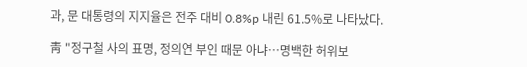과, 문 대통령의 지지율은 전주 대비 0.8%p 내린 61.5%로 나타났다.

靑 "정구철 사의 표명, 정의연 부인 때문 아냐…명백한 허위보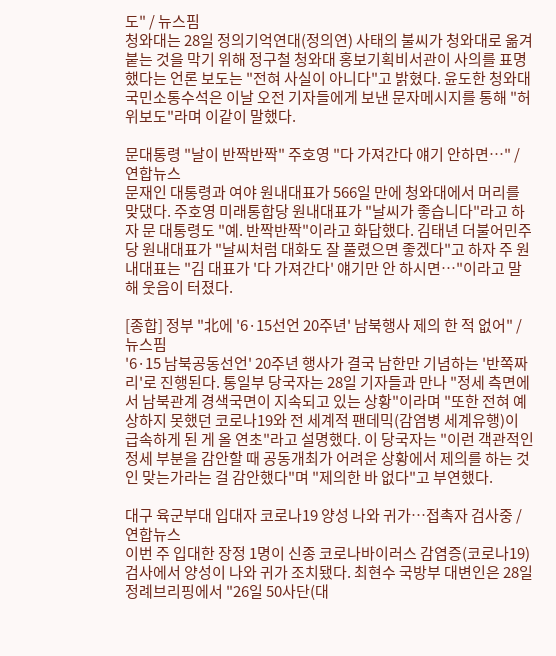도" / 뉴스핌
청와대는 28일 정의기억연대(정의연) 사태의 불씨가 청와대로 옮겨붙는 것을 막기 위해 정구철 청와대 홍보기획비서관이 사의를 표명했다는 언론 보도는 "전혀 사실이 아니다"고 밝혔다. 윤도한 청와대 국민소통수석은 이날 오전 기자들에게 보낸 문자메시지를 통해 "허위보도"라며 이같이 말했다.

문대통령 "날이 반짝반짝" 주호영 "다 가져간다 얘기 안하면…" / 연합뉴스
문재인 대통령과 여야 원내대표가 566일 만에 청와대에서 머리를 맞댔다. 주호영 미래통합당 원내대표가 "날씨가 좋습니다"라고 하자 문 대통령도 "예. 반짝반짝"이라고 화답했다. 김태년 더불어민주당 원내대표가 "날씨처럼 대화도 잘 풀렸으면 좋겠다"고 하자 주 원내대표는 "김 대표가 '다 가져간다' 얘기만 안 하시면…"이라고 말해 웃음이 터졌다.

[종합] 정부 "北에 '6·15선언 20주년' 남북행사 제의 한 적 없어" / 뉴스핌
'6·15 남북공동선언' 20주년 행사가 결국 남한만 기념하는 '반쪽짜리'로 진행된다. 통일부 당국자는 28일 기자들과 만나 "정세 측면에서 남북관계 경색국면이 지속되고 있는 상황"이라며 "또한 전혀 예상하지 못했던 코로나19와 전 세계적 팬데믹(감염병 세계유행)이 급속하게 된 게 올 연초"라고 설명했다. 이 당국자는 "이런 객관적인 정세 부분을 감안할 때 공동개최가 어려운 상황에서 제의를 하는 것인 맞는가라는 걸 감안했다"며 "제의한 바 없다"고 부연했다.

대구 육군부대 입대자 코로나19 양성 나와 귀가…접촉자 검사중 / 연합뉴스
이번 주 입대한 장정 1명이 신종 코로나바이러스 감염증(코로나19) 검사에서 양성이 나와 귀가 조치됐다. 최현수 국방부 대변인은 28일 정례브리핑에서 "26일 50사단(대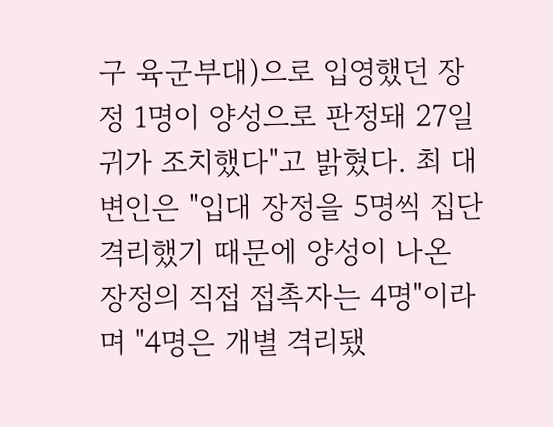구 육군부대)으로 입영했던 장정 1명이 양성으로 판정돼 27일 귀가 조치했다"고 밝혔다. 최 대변인은 "입대 장정을 5명씩 집단 격리했기 때문에 양성이 나온 장정의 직접 접촉자는 4명"이라며 "4명은 개별 격리됐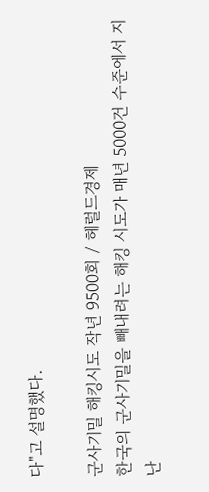다"고 설명했다.

군사기밀 해킹시도 작년 9500회 / 헤럴드경제
한국의 군사기밀을 빼내려는 해킹 시도가 매년 5000건 수준에서 지난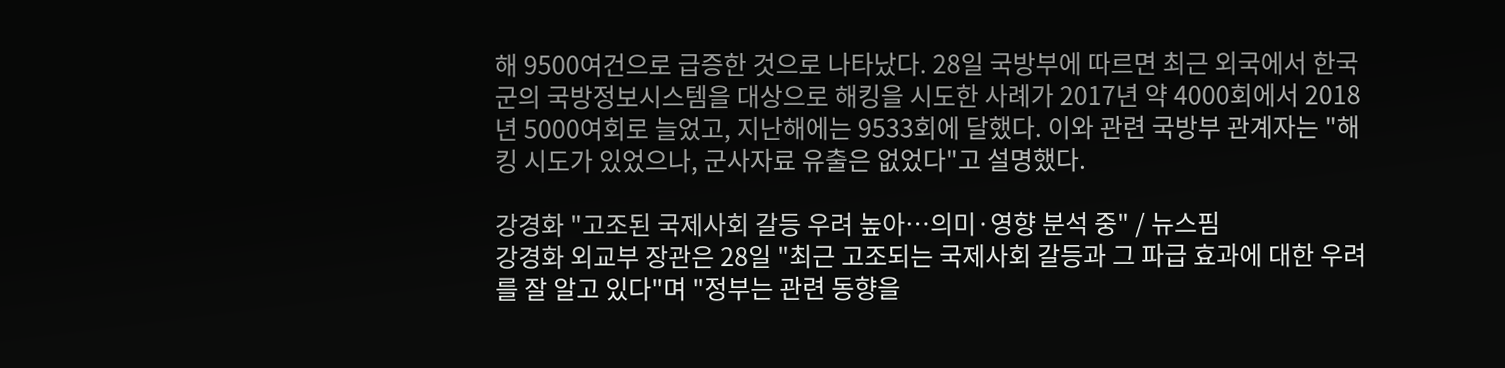해 9500여건으로 급증한 것으로 나타났다. 28일 국방부에 따르면 최근 외국에서 한국군의 국방정보시스템을 대상으로 해킹을 시도한 사례가 2017년 약 4000회에서 2018년 5000여회로 늘었고, 지난해에는 9533회에 달했다. 이와 관련 국방부 관계자는 "해킹 시도가 있었으나, 군사자료 유출은 없었다"고 설명했다.

강경화 "고조된 국제사회 갈등 우려 높아…의미·영향 분석 중" / 뉴스핌
강경화 외교부 장관은 28일 "최근 고조되는 국제사회 갈등과 그 파급 효과에 대한 우려를 잘 알고 있다"며 "정부는 관련 동향을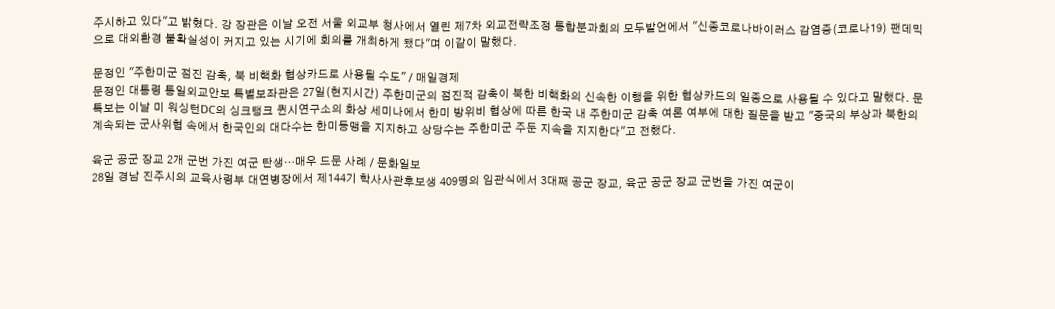주시하고 있다"고 밝혔다. 강 장관은 이날 오전 서울 외교부 청사에서 열린 제7차 외교전략조정 통합분과회의 모두발언에서 "신종코로나바이러스 감염증(코로나19) 팬데믹으로 대외환경 불확실성이 커지고 있는 시기에 회의를 개최하게 됐다"며 이같이 말했다.

문정인 "주한미군 점진 감축, 북 비핵화 협상카드로 사용될 수도" / 매일경제
문정인 대통령 통일외교안보 특별보좌관은 27일(현지시간) 주한미군의 점진적 감축이 북한 비핵화의 신속한 이행을 위한 협상카드의 일종으로 사용될 수 있다고 말했다. 문 특보는 이날 미 워싱턴DC의 싱크탱크 퀸시연구소의 화상 세미나에서 한미 방위비 협상에 따른 한국 내 주한미군 감축 여론 여부에 대한 질문을 받고 "중국의 부상과 북한의 계속되는 군사위협 속에서 한국인의 대다수는 한미동맹을 지지하고 상당수는 주한미군 주둔 지속을 지지한다"고 전했다.

육군 공군 장교 2개 군번 가진 여군 탄생…매우 드문 사례 / 문화일보
28일 경남 진주시의 교육사령부 대연병장에서 제144기 학사사관후보생 409명의 임관식에서 3대째 공군 장교, 육군 공군 장교 군번을 가진 여군이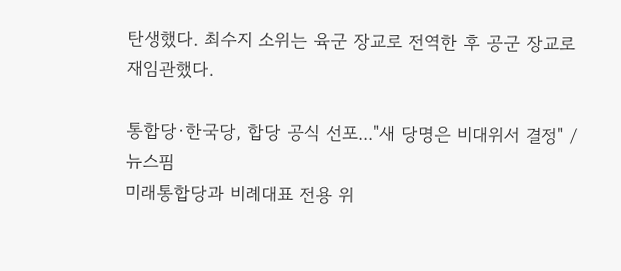탄생했다. 최수지 소위는 육군 장교로 전역한 후 공군 장교로 재임관했다.

통합당·한국당, 합당 공식 선포..."새 당명은 비대위서 결정" /뉴스핌
미래통합당과 비례대표 전용 위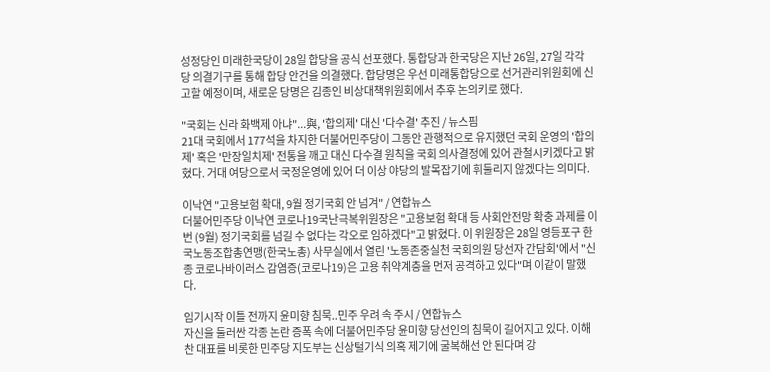성정당인 미래한국당이 28일 합당을 공식 선포했다. 통합당과 한국당은 지난 26일, 27일 각각 당 의결기구를 통해 합당 안건을 의결했다. 합당명은 우선 미래통합당으로 선거관리위원회에 신고할 예정이며, 새로운 당명은 김종인 비상대책위원회에서 추후 논의키로 했다.

"국회는 신라 화백제 아냐"...與, '합의제' 대신 '다수결' 추진 / 뉴스핌
21대 국회에서 177석을 차지한 더불어민주당이 그동안 관행적으로 유지했던 국회 운영의 '합의제' 혹은 '만장일치제' 전통을 깨고 대신 다수결 원칙을 국회 의사결정에 있어 관철시키겠다고 밝혔다. 거대 여당으로서 국정운영에 있어 더 이상 야당의 발목잡기에 휘둘리지 않겠다는 의미다.

이낙연 "고용보험 확대, 9월 정기국회 안 넘겨" / 연합뉴스
더불어민주당 이낙연 코로나19국난극복위원장은 "고용보험 확대 등 사회안전망 확충 과제를 이번 (9월) 정기국회를 넘길 수 없다는 각오로 임하겠다"고 밝혔다. 이 위원장은 28일 영등포구 한국노동조합총연맹(한국노총) 사무실에서 열린 '노동존중실천 국회의원 당선자 간담회'에서 "신종 코로나바이러스 감염증(코로나19)은 고용 취약계층을 먼저 공격하고 있다"며 이같이 말했다.

임기시작 이틀 전까지 윤미향 침묵..민주 우려 속 주시 / 연합뉴스
자신을 둘러싼 각종 논란 증폭 속에 더불어민주당 윤미향 당선인의 침묵이 길어지고 있다. 이해찬 대표를 비롯한 민주당 지도부는 신상털기식 의혹 제기에 굴복해선 안 된다며 강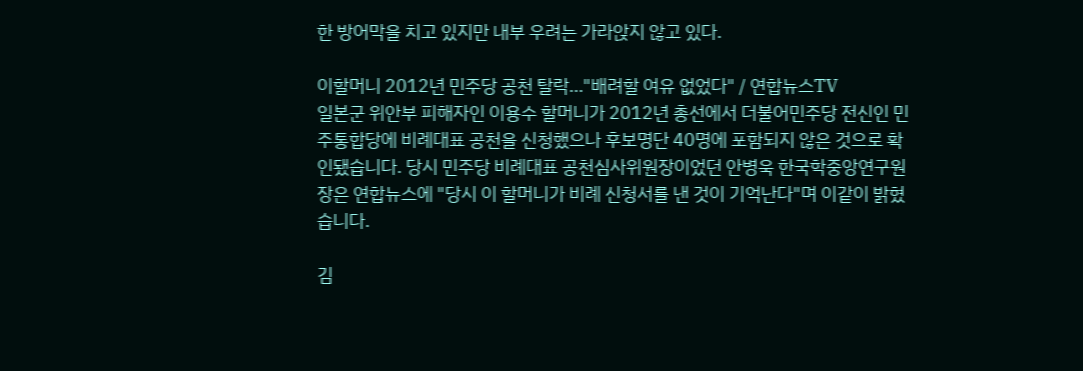한 방어막을 치고 있지만 내부 우려는 가라앉지 않고 있다.

이할머니 2012년 민주당 공천 탈락…"배려할 여유 없었다" / 연합뉴스TV
일본군 위안부 피해자인 이용수 할머니가 2012년 총선에서 더불어민주당 전신인 민주통합당에 비례대표 공천을 신청했으나 후보명단 40명에 포함되지 않은 것으로 확인됐습니다. 당시 민주당 비례대표 공천심사위원장이었던 안병욱 한국학중앙연구원장은 연합뉴스에 "당시 이 할머니가 비례 신청서를 낸 것이 기억난다"며 이같이 밝혔습니다.

김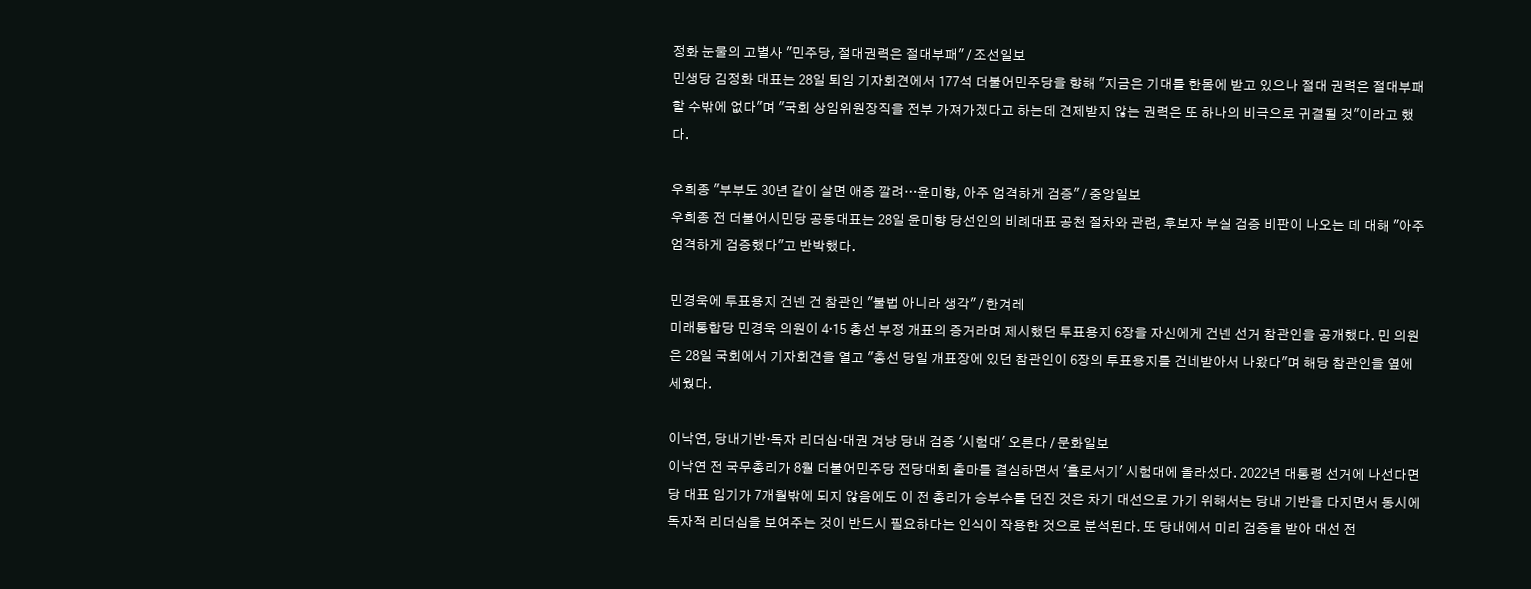정화 눈물의 고별사 "민주당, 절대권력은 절대부패" / 조선일보
민생당 김정화 대표는 28일 퇴임 기자회견에서 177석 더불어민주당을 향해 "지금은 기대를 한몸에 받고 있으나 절대 권력은 절대부패할 수밖에 없다"며 "국회 상임위원장직을 전부 가져가겠다고 하는데 견제받지 않는 권력은 또 하나의 비극으로 귀결될 것"이라고 했다.

우희종 "부부도 30년 같이 살면 애증 깔려…윤미향, 아주 엄격하게 검증" / 중앙일보
우희종 전 더불어시민당 공동대표는 28일 윤미향 당선인의 비례대표 공천 절차와 관련, 후보자 부실 검증 비판이 나오는 데 대해 "아주 엄격하게 검증했다"고 반박했다.

민경욱에 투표용지 건넨 건 참관인 "불법 아니라 생각" / 한겨레
미래통합당 민경욱 의원이 4·15 총선 부정 개표의 증거라며 제시했던 투표용지 6장을 자신에게 건넨 선거 참관인을 공개했다. 민 의원은 28일 국회에서 기자회견을 열고 "총선 당일 개표장에 있던 참관인이 6장의 투표용지를 건네받아서 나왔다"며 해당 참관인을 옆에 세웠다.

이낙연, 당내기반·독자 리더십·대권 겨냥 당내 검증 '시험대' 오른다 / 문화일보
이낙연 전 국무총리가 8월 더불어민주당 전당대회 출마를 결심하면서 '홀로서기' 시험대에 올라섰다. 2022년 대통령 선거에 나선다면 당 대표 임기가 7개월밖에 되지 않음에도 이 전 총리가 승부수를 던진 것은 차기 대선으로 가기 위해서는 당내 기반을 다지면서 동시에 독자적 리더십을 보여주는 것이 반드시 필요하다는 인식이 작용한 것으로 분석된다. 또 당내에서 미리 검증을 받아 대선 전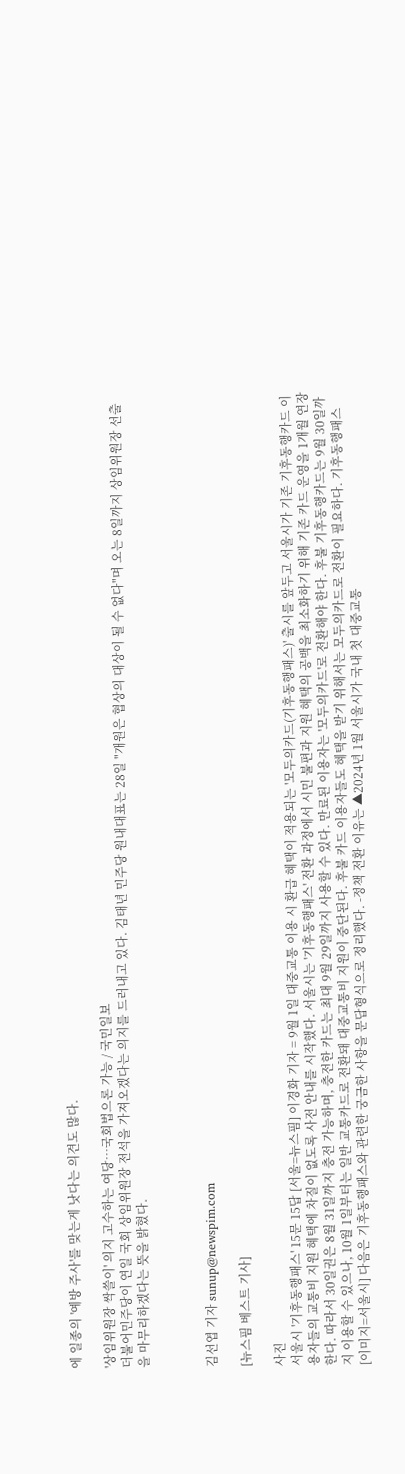에 일종의 '예방 주사'를 맞는게 낫다는 의견도 많다.

'상임위원장 싹쓸이' 의지 고수하는 여당…국회법으론 가능 / 국민일보
더불어민주당이 연일 국회 상임위원장 전석을 가져오겠다는 의지를 드러내고 있다. 김태년 민주당 원내대표는 28일 "개원은 협상의 대상이 될 수 없다"며 오는 8일까지 상임위원장 선출을 마무리하겠다는 뜻을 밝혔다.



김선엽 기자 sunup@newspim.com

[뉴스핌 베스트 기사]

사진
서울시 '기후동행패스' 15문 15답 [서울=뉴스핌] 이경화 기자 = 9월 1일 대중교통 이용 시 환급 혜택이 적용되는 '모두의카드(기후동행패스)' 출시를 앞두고 서울시가 기존 기후동행카드 이용자들의 교통비 지원 혜택에 차질이 없도록 사전 안내를 시작했다. 서울시는 '기후동행패스' 전환 과정에서 시민 불편과 지원 혜택의 공백을 최소화하기 위해 기존 카드 운영을 1개월 연장한다. 따라서 30일권은 8월 31일까지 충전 가능하며, 충전한 카드는 최대 9월 29일까지 사용할 수 있다. 만료된 이용자는 '모두의카드'로 전환해야 한다. 후불 기후동행카드는 9월 30일까지 이용할 수 있으나, 10월 1일부터는 일반 교통카드로 전환돼 대중교통비 지원이 중단된다. 후불 카드 이용자들도 혜택을 받기 위해서는 모두의카드로 전환이 필요하다. 기후동행패스 [이미지=서울시] 다음은 기후동행패스와 관련한 궁금한 사항을 문답형식으로 정리했다. -정책 전환 이유는 ▲2024년 1월 서울시가 국내 첫 대중교통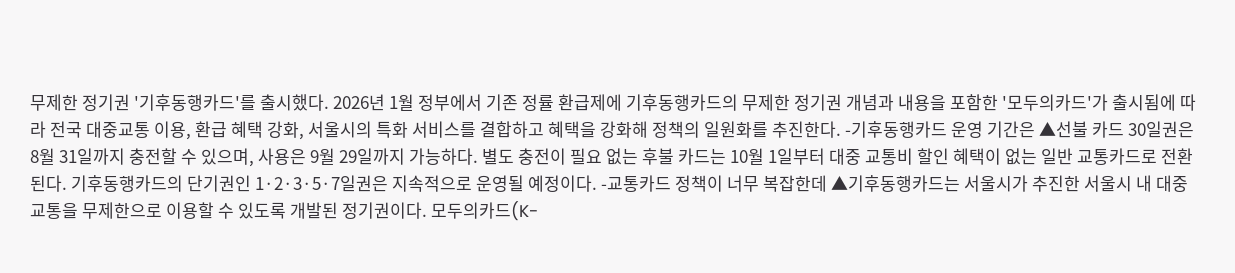무제한 정기권 '기후동행카드'를 출시했다. 2026년 1월 정부에서 기존 정률 환급제에 기후동행카드의 무제한 정기권 개념과 내용을 포함한 '모두의카드'가 출시됨에 따라 전국 대중교통 이용, 환급 혜택 강화, 서울시의 특화 서비스를 결합하고 혜택을 강화해 정책의 일원화를 추진한다. -기후동행카드 운영 기간은 ▲선불 카드 30일권은 8월 31일까지 충전할 수 있으며, 사용은 9월 29일까지 가능하다. 별도 충전이 필요 없는 후불 카드는 10월 1일부터 대중 교통비 할인 혜택이 없는 일반 교통카드로 전환된다. 기후동행카드의 단기권인 1·2·3·5·7일권은 지속적으로 운영될 예정이다. -교통카드 정책이 너무 복잡한데 ▲기후동행카드는 서울시가 추진한 서울시 내 대중교통을 무제한으로 이용할 수 있도록 개발된 정기권이다. 모두의카드(K-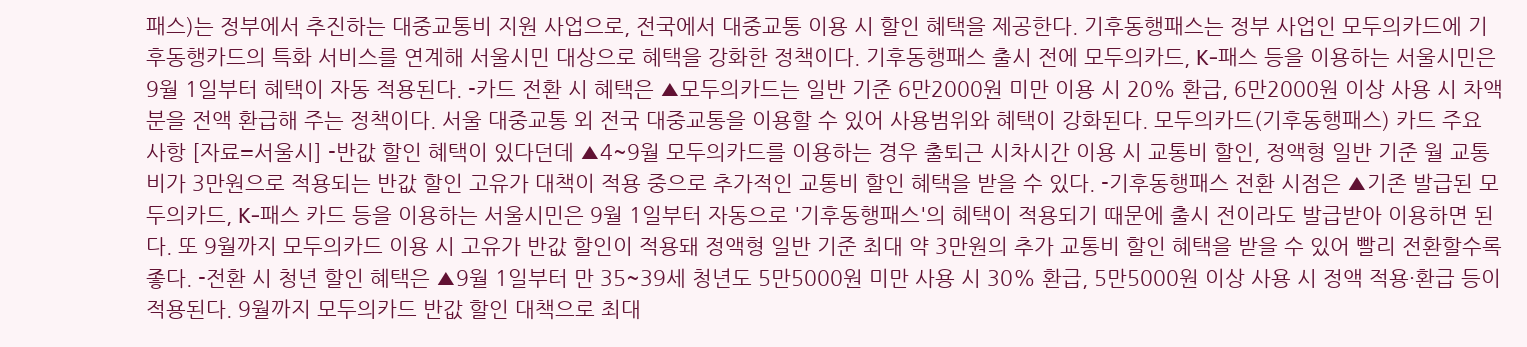패스)는 정부에서 추진하는 대중교통비 지원 사업으로, 전국에서 대중교통 이용 시 할인 혜택을 제공한다. 기후동행패스는 정부 사업인 모두의카드에 기후동행카드의 특화 서비스를 연계해 서울시민 대상으로 혜택을 강화한 정책이다. 기후동행패스 출시 전에 모두의카드, K-패스 등을 이용하는 서울시민은 9월 1일부터 혜택이 자동 적용된다. -카드 전환 시 혜택은 ▲모두의카드는 일반 기준 6만2000원 미만 이용 시 20% 환급, 6만2000원 이상 사용 시 차액분을 전액 환급해 주는 정책이다. 서울 대중교통 외 전국 대중교통을 이용할 수 있어 사용범위와 혜택이 강화된다. 모두의카드(기후동행패스) 카드 주요 사항 [자료=서울시] -반값 할인 혜택이 있다던데 ▲4~9월 모두의카드를 이용하는 경우 출퇴근 시차시간 이용 시 교통비 할인, 정액형 일반 기준 월 교통비가 3만원으로 적용되는 반값 할인 고유가 대책이 적용 중으로 추가적인 교통비 할인 혜택을 받을 수 있다. -기후동행패스 전환 시점은 ▲기존 발급된 모두의카드, K-패스 카드 등을 이용하는 서울시민은 9월 1일부터 자동으로 '기후동행패스'의 혜택이 적용되기 때문에 출시 전이라도 발급받아 이용하면 된다. 또 9월까지 모두의카드 이용 시 고유가 반값 할인이 적용돼 정액형 일반 기준 최대 약 3만원의 추가 교통비 할인 혜택을 받을 수 있어 빨리 전환할수록 좋다. -전환 시 청년 할인 혜택은 ▲9월 1일부터 만 35~39세 청년도 5만5000원 미만 사용 시 30% 환급, 5만5000원 이상 사용 시 정액 적용·환급 등이 적용된다. 9월까지 모두의카드 반값 할인 대책으로 최대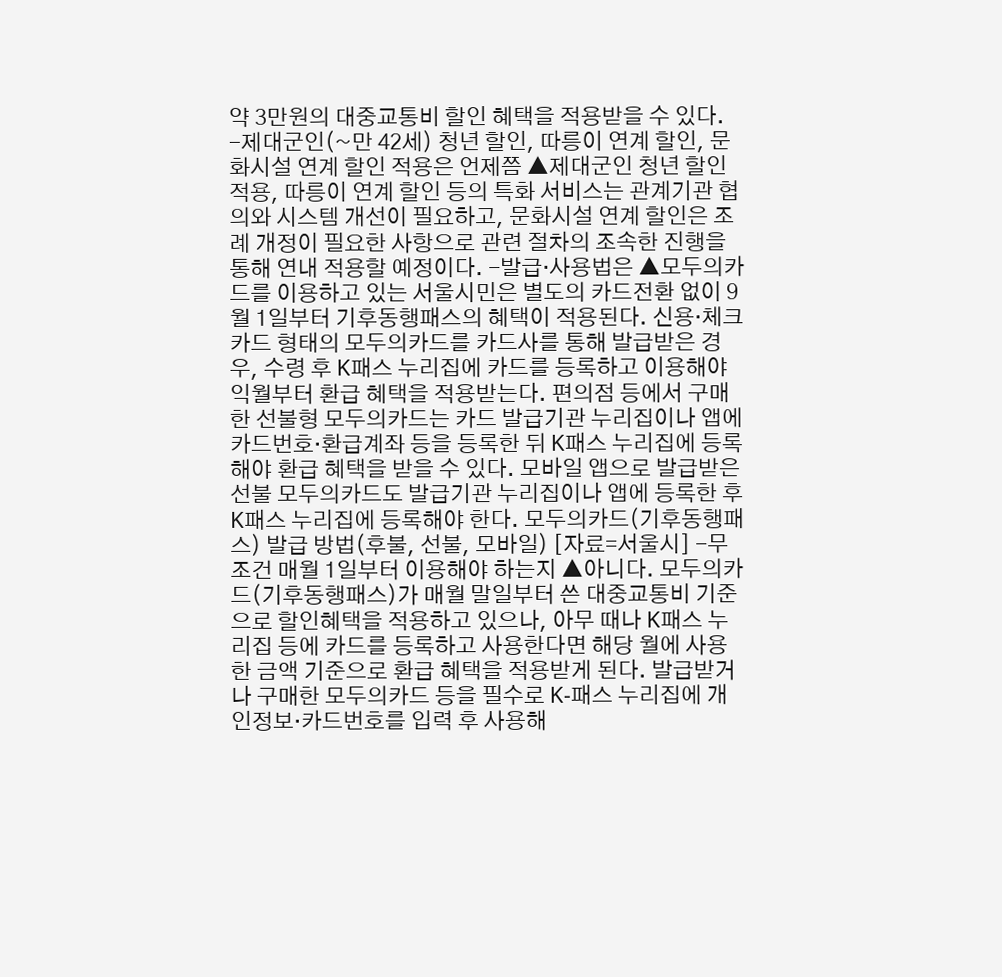약 3만원의 대중교통비 할인 혜택을 적용받을 수 있다. -제대군인(~만 42세) 청년 할인, 따릉이 연계 할인, 문화시설 연계 할인 적용은 언제쯤 ▲제대군인 청년 할인 적용, 따릉이 연계 할인 등의 특화 서비스는 관계기관 협의와 시스템 개선이 필요하고, 문화시설 연계 할인은 조례 개정이 필요한 사항으로 관련 절차의 조속한 진행을 통해 연내 적용할 예정이다. -발급·사용법은 ▲모두의카드를 이용하고 있는 서울시민은 별도의 카드전환 없이 9월 1일부터 기후동행패스의 혜택이 적용된다. 신용·체크카드 형태의 모두의카드를 카드사를 통해 발급받은 경우, 수령 후 K패스 누리집에 카드를 등록하고 이용해야 익월부터 환급 혜택을 적용받는다. 편의점 등에서 구매한 선불형 모두의카드는 카드 발급기관 누리집이나 앱에 카드번호·환급계좌 등을 등록한 뒤 K패스 누리집에 등록해야 환급 혜택을 받을 수 있다. 모바일 앱으로 발급받은 선불 모두의카드도 발급기관 누리집이나 앱에 등록한 후 K패스 누리집에 등록해야 한다. 모두의카드(기후동행패스) 발급 방법(후불, 선불, 모바일) [자료=서울시] -무조건 매월 1일부터 이용해야 하는지 ▲아니다. 모두의카드(기후동행패스)가 매월 말일부터 쓴 대중교통비 기준으로 할인혜택을 적용하고 있으나, 아무 때나 K패스 누리집 등에 카드를 등록하고 사용한다면 해당 월에 사용한 금액 기준으로 환급 혜택을 적용받게 된다. 발급받거나 구매한 모두의카드 등을 필수로 K-패스 누리집에 개인정보·카드번호를 입력 후 사용해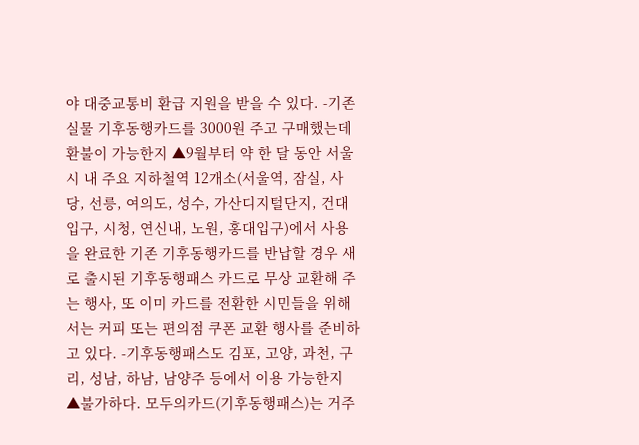야 대중교통비 환급 지원을 받을 수 있다. -기존 실물 기후동행카드를 3000원 주고 구매했는데 환불이 가능한지 ▲9월부터 약 한 달 동안 서울시 내 주요 지하철역 12개소(서울역, 잠실, 사당, 선릉, 여의도, 성수, 가산디지털단지, 건대입구, 시청, 연신내, 노원, 홍대입구)에서 사용을 완료한 기존 기후동행카드를 반납할 경우 새로 출시된 기후동행패스 카드로 무상 교환해 주는 행사, 또 이미 카드를 전환한 시민들을 위해서는 커피 또는 편의점 쿠폰 교환 행사를 준비하고 있다. -기후동행패스도 김포, 고양, 과천, 구리, 성남, 하남, 남양주 등에서 이용 가능한지 ▲불가하다. 모두의카드(기후동행패스)는 거주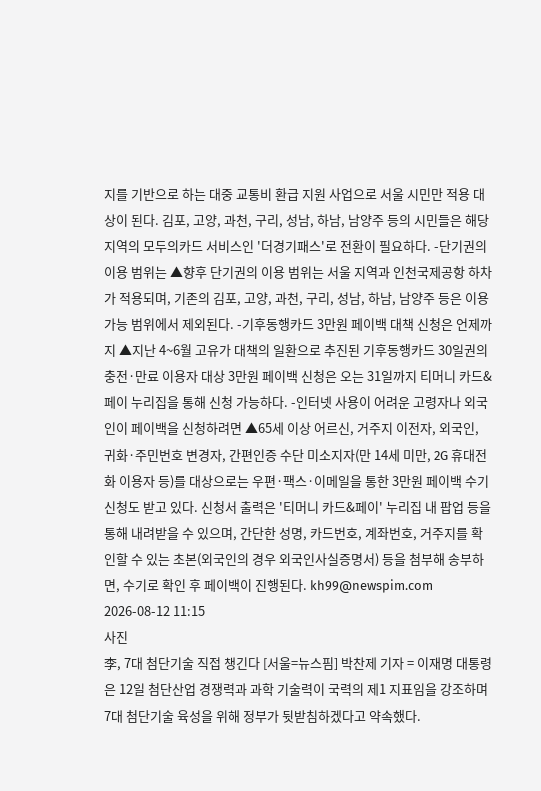지를 기반으로 하는 대중 교통비 환급 지원 사업으로 서울 시민만 적용 대상이 된다. 김포, 고양, 과천, 구리, 성남, 하남, 남양주 등의 시민들은 해당 지역의 모두의카드 서비스인 '더경기패스'로 전환이 필요하다. -단기권의 이용 범위는 ▲향후 단기권의 이용 범위는 서울 지역과 인천국제공항 하차가 적용되며, 기존의 김포, 고양, 과천, 구리, 성남, 하남, 남양주 등은 이용 가능 범위에서 제외된다. -기후동행카드 3만원 페이백 대책 신청은 언제까지 ▲지난 4~6월 고유가 대책의 일환으로 추진된 기후동행카드 30일권의 충전·만료 이용자 대상 3만원 페이백 신청은 오는 31일까지 티머니 카드&페이 누리집을 통해 신청 가능하다. -인터넷 사용이 어려운 고령자나 외국인이 페이백을 신청하려면 ▲65세 이상 어르신, 거주지 이전자, 외국인, 귀화·주민번호 변경자, 간편인증 수단 미소지자(만 14세 미만, 2G 휴대전화 이용자 등)를 대상으로는 우편·팩스·이메일을 통한 3만원 페이백 수기 신청도 받고 있다. 신청서 출력은 '티머니 카드&페이' 누리집 내 팝업 등을 통해 내려받을 수 있으며, 간단한 성명, 카드번호, 계좌번호, 거주지를 확인할 수 있는 초본(외국인의 경우 외국인사실증명서) 등을 첨부해 송부하면, 수기로 확인 후 페이백이 진행된다. kh99@newspim.com 2026-08-12 11:15
사진
李, 7대 첨단기술 직접 챙긴다 [서울=뉴스핌] 박찬제 기자 = 이재명 대통령은 12일 첨단산업 경쟁력과 과학 기술력이 국력의 제1 지표임을 강조하며 7대 첨단기술 육성을 위해 정부가 뒷받침하겠다고 약속했다.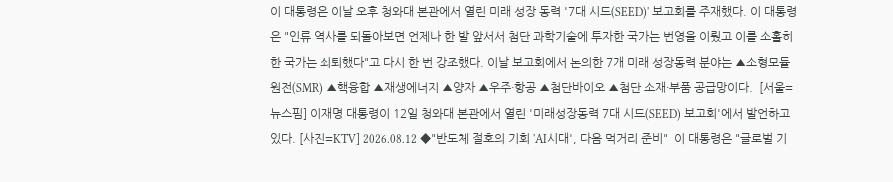이 대통령은 이날 오후 청와대 본관에서 열린 미래 성장 동력 '7대 시드(SEED)' 보고회를 주재했다. 이 대통령은 "인류 역사를 되돌아보면 언제나 한 발 앞서서 첨단 과학기술에 투자한 국가는 번영을 이뤘고 이를 소홀히 한 국가는 쇠퇴했다"고 다시 한 번 강조했다. 이날 보고회에서 논의한 7개 미래 성장동력 분야는 ▲소형모듈원전(SMR) ▲핵융합 ▲재생에너지 ▲양자 ▲우주·항공 ▲첨단바이오 ▲첨단 소재·부품 공급망이다.  [서울=뉴스핌] 이재명 대통령이 12일 청와대 본관에서 열린 '미래성장동력 7대 시드(SEED) 보고회'에서 발언하고 있다. [사진=KTV] 2026.08.12 ◆"반도체 절호의 기회 'AI시대', 다음 먹거리 준비"  이 대통령은 "글로벌 기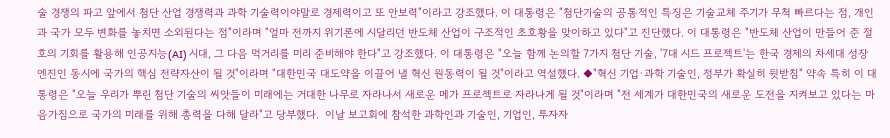술 경쟁의 파고 앞에서 첨단 산업 경쟁력과 과학 기술력이야말로 경제력이고 또 안보력"이라고 강조했다. 이 대통령은 "첨단기술의 공통적인 특징은 기술교체 주기가 무척 빠르다는 점, 개인과 국가 모두 변화를 놓치면 소외된다는 점"이라며 "얼마 전까지 위기론에 시달리던 반도체 산업이 구조적인 초호황을 맞이하고 있다"고 진단했다. 이 대통령은 "반도체 산업이 만들어 준 절호의 기회를 활용해 인공지능(AI) 시대, 그 다음 먹거리를 미리 준비해야 한다"고 강조했다. 이 대통령은 "오늘 함께 논의할 7가지 첨단 기술, '7대 시드 프로젝트'는 한국 경제의 차세대 성장 엔진인 동시에 국가의 핵심 전략자산이 될 것"이라며 "대한민국 대도약을 이끌어 낼 혁신 원동력이 될 것"이라고 역설했다. ◆"혁신 기업·과학 기술인, 정부가 확실히 뒷받침" 약속 특히 이 대통령은 "오늘 우리가 뿌린 첨단 기술의 씨앗들이 미래에는 거대한 나무로 자라나서 새로운 메가 프로젝트로 자라나게 될 것"이라며 "전 세계가 대한민국의 새로운 도전을 지켜보고 있다는 마음가짐으로 국가의 미래를 위해 총력을 다해 달라"고 당부했다.  이날 보고회에 참석한 과학인과 기술인, 기업인, 투자자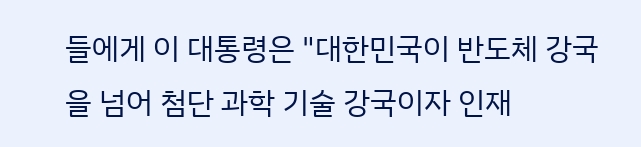들에게 이 대통령은 "대한민국이 반도체 강국을 넘어 첨단 과학 기술 강국이자 인재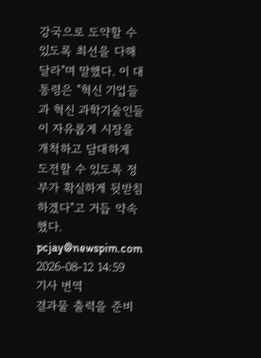강국으로 도약할 수 있도록 최선을 다해 달라"며 말했다. 이 대통령은 "혁신 기업들과 혁신 과학기술인들이 자유롭게 시장을 개척하고 담대하게 도전할 수 있도록 정부가 확실하게 뒷받침하겠다"고 거듭 약속했다. pcjay@newspim.com 2026-08-12 14:59
기사 번역
결과물 출력을 준비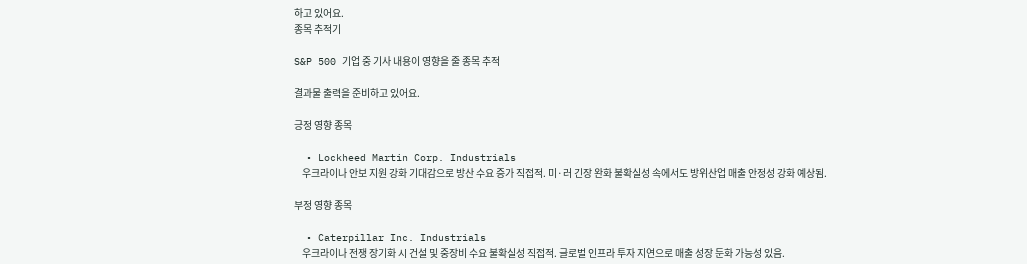하고 있어요.
종목 추적기

S&P 500 기업 중 기사 내용이 영향을 줄 종목 추적

결과물 출력을 준비하고 있어요.

긍정 영향 종목

  • Lockheed Martin Corp. Industrials
    우크라이나 안보 지원 강화 기대감으로 방산 수요 증가 직접적. 미·러 긴장 완화 불확실성 속에서도 방위산업 매출 안정성 강화 예상됨.

부정 영향 종목

  • Caterpillar Inc. Industrials
    우크라이나 전쟁 장기화 시 건설 및 중장비 수요 불확실성 직접적. 글로벌 인프라 투자 지연으로 매출 성장 둔화 가능성 있음.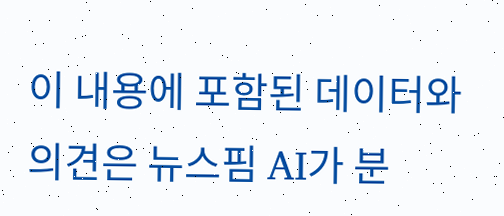이 내용에 포함된 데이터와 의견은 뉴스핌 AI가 분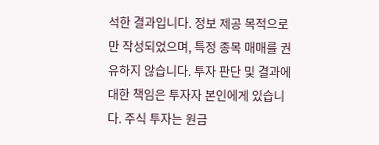석한 결과입니다. 정보 제공 목적으로만 작성되었으며, 특정 종목 매매를 권유하지 않습니다. 투자 판단 및 결과에 대한 책임은 투자자 본인에게 있습니다. 주식 투자는 원금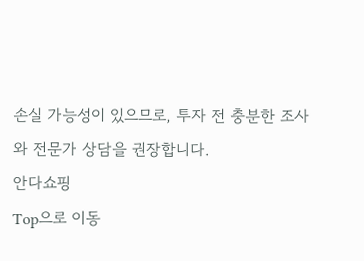손실 가능성이 있으므로, 투자 전 충분한 조사와 전문가 상담을 권장합니다.
안다쇼핑
Top으로 이동